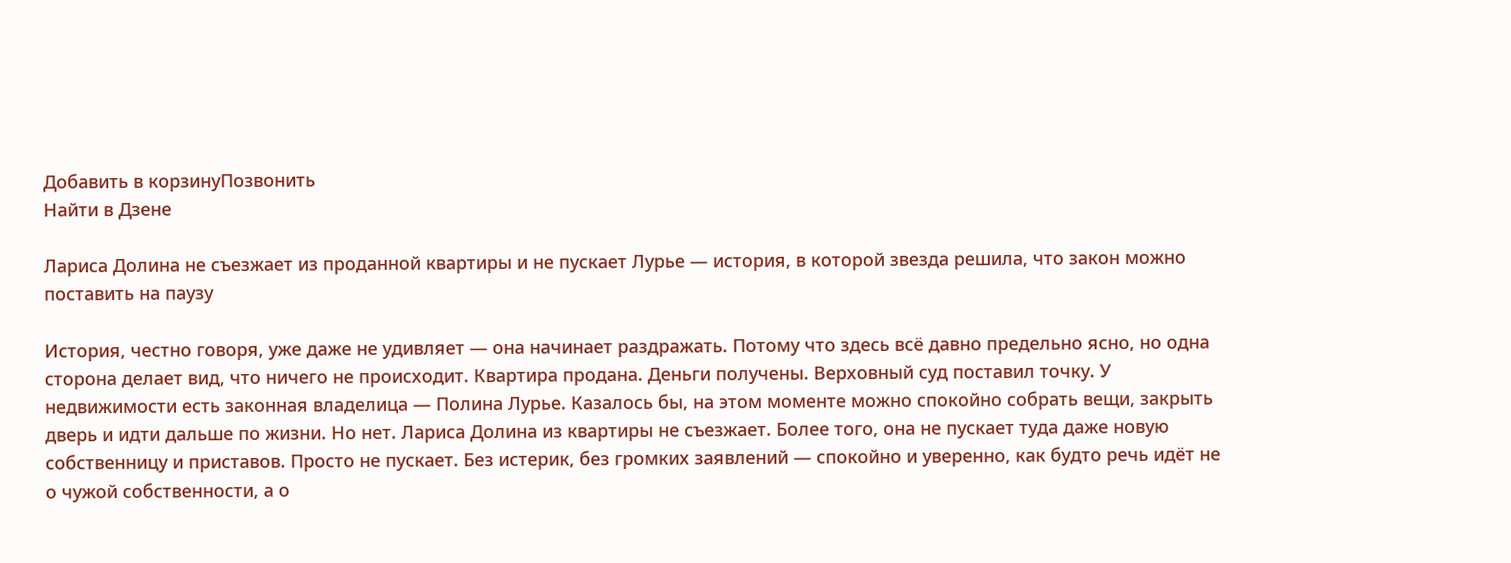Добавить в корзинуПозвонить
Найти в Дзене

Лариса Долина не съезжает из проданной квартиры и не пускает Лурье — история, в которой звезда решила, что закон можно поставить на паузу

История, честно говоря, уже даже не удивляет — она начинает раздражать. Потому что здесь всё давно предельно ясно, но одна сторона делает вид, что ничего не происходит. Квартира продана. Деньги получены. Верховный суд поставил точку. У недвижимости есть законная владелица — Полина Лурье. Казалось бы, на этом моменте можно спокойно собрать вещи, закрыть дверь и идти дальше по жизни. Но нет. Лариса Долина из квартиры не съезжает. Более того, она не пускает туда даже новую собственницу и приставов. Просто не пускает. Без истерик, без громких заявлений — спокойно и уверенно, как будто речь идёт не о чужой собственности, а о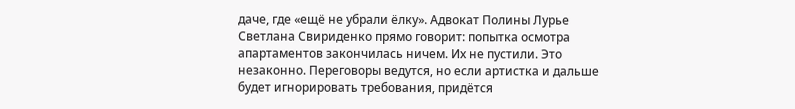даче, где «ещё не убрали ёлку». Адвокат Полины Лурье Светлана Свириденко прямо говорит: попытка осмотра апартаментов закончилась ничем. Их не пустили. Это незаконно. Переговоры ведутся, но если артистка и дальше будет игнорировать требования, придётся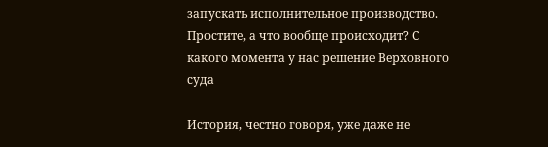запускать исполнительное производство. Простите, а что вообще происходит? С какого момента у нас решение Верховного суда

История, честно говоря, уже даже не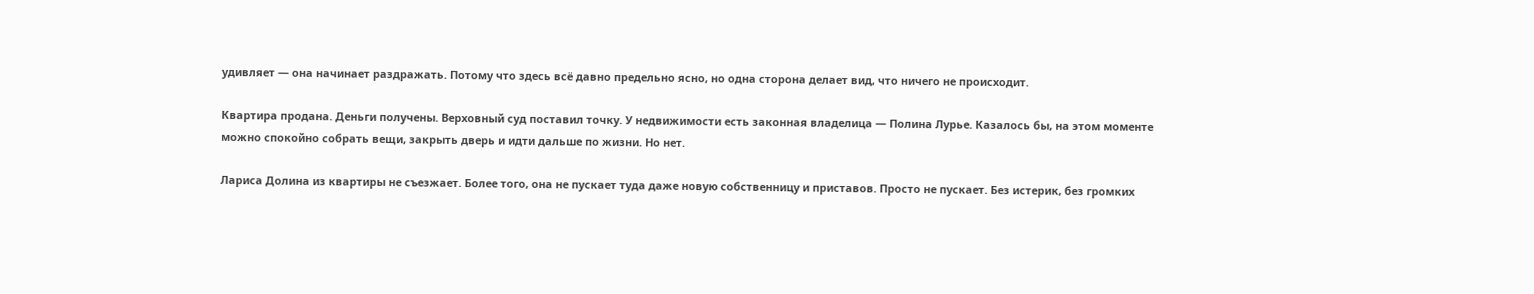удивляет — она начинает раздражать. Потому что здесь всё давно предельно ясно, но одна сторона делает вид, что ничего не происходит.

Квартира продана. Деньги получены. Верховный суд поставил точку. У недвижимости есть законная владелица — Полина Лурье. Казалось бы, на этом моменте можно спокойно собрать вещи, закрыть дверь и идти дальше по жизни. Но нет.

Лариса Долина из квартиры не съезжает. Более того, она не пускает туда даже новую собственницу и приставов. Просто не пускает. Без истерик, без громких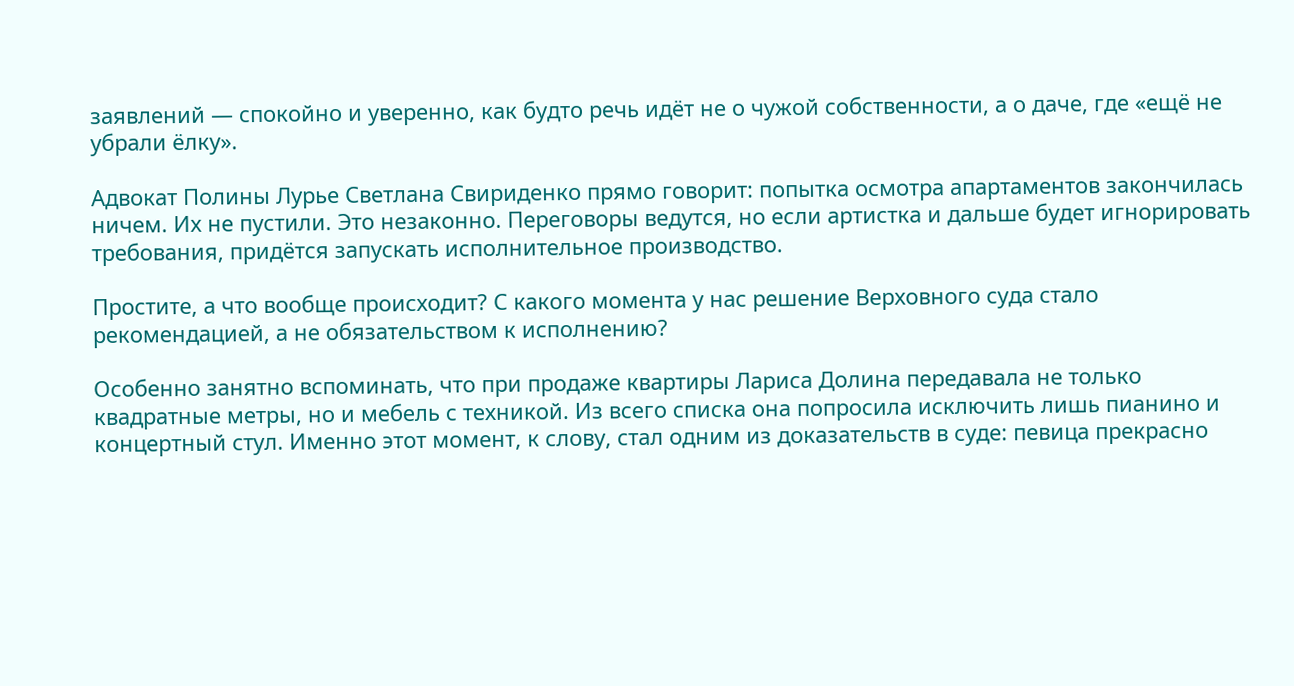заявлений — спокойно и уверенно, как будто речь идёт не о чужой собственности, а о даче, где «ещё не убрали ёлку».

Адвокат Полины Лурье Светлана Свириденко прямо говорит: попытка осмотра апартаментов закончилась ничем. Их не пустили. Это незаконно. Переговоры ведутся, но если артистка и дальше будет игнорировать требования, придётся запускать исполнительное производство.

Простите, а что вообще происходит? С какого момента у нас решение Верховного суда стало рекомендацией, а не обязательством к исполнению?

Особенно занятно вспоминать, что при продаже квартиры Лариса Долина передавала не только квадратные метры, но и мебель с техникой. Из всего списка она попросила исключить лишь пианино и концертный стул. Именно этот момент, к слову, стал одним из доказательств в суде: певица прекрасно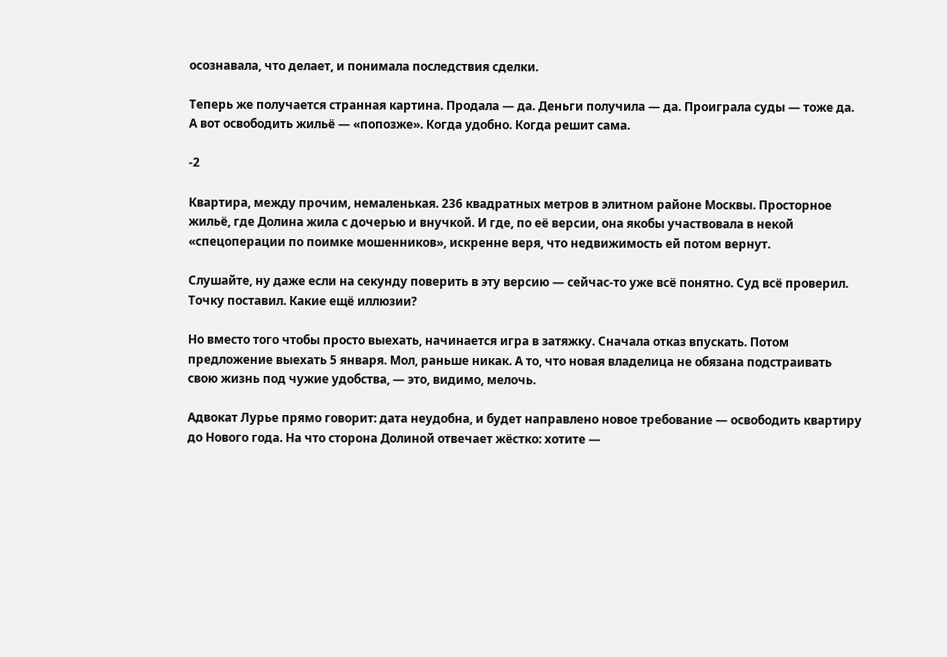осознавала, что делает, и понимала последствия сделки.

Теперь же получается странная картина. Продала — да. Деньги получила — да. Проиграла суды — тоже да. А вот освободить жильё — «попозже». Когда удобно. Когда решит сама.

-2

Квартира, между прочим, немаленькая. 236 квадратных метров в элитном районе Москвы. Просторное жильё, где Долина жила с дочерью и внучкой. И где, по её версии, она якобы участвовала в некой «спецоперации по поимке мошенников», искренне веря, что недвижимость ей потом вернут.

Слушайте, ну даже если на секунду поверить в эту версию — сейчас-то уже всё понятно. Суд всё проверил. Точку поставил. Какие ещё иллюзии?

Но вместо того чтобы просто выехать, начинается игра в затяжку. Сначала отказ впускать. Потом предложение выехать 5 января. Мол, раньше никак. А то, что новая владелица не обязана подстраивать свою жизнь под чужие удобства, — это, видимо, мелочь.

Адвокат Лурье прямо говорит: дата неудобна, и будет направлено новое требование — освободить квартиру до Нового года. На что сторона Долиной отвечает жёстко: хотите —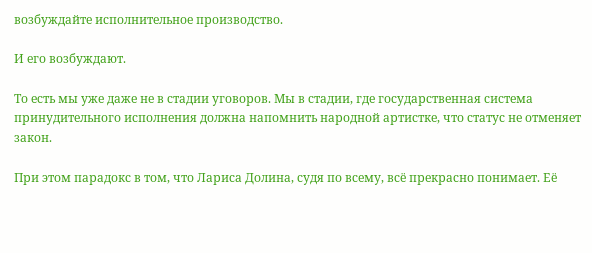возбуждайте исполнительное производство.

И его возбуждают.

То есть мы уже даже не в стадии уговоров. Мы в стадии, где государственная система принудительного исполнения должна напомнить народной артистке, что статус не отменяет закон.

При этом парадокс в том, что Лариса Долина, судя по всему, всё прекрасно понимает. Её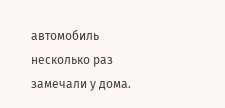автомобиль несколько раз замечали у дома.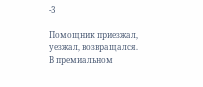-3

Помощник приезжал, уезжал, возвращался. В премиальном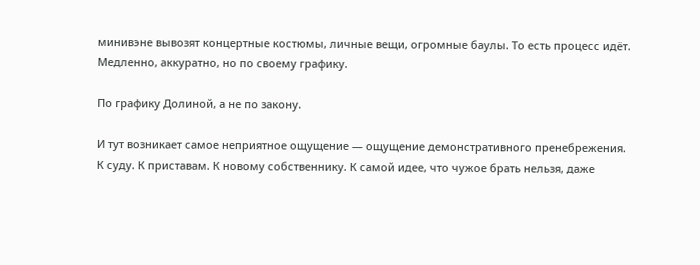минивэне вывозят концертные костюмы, личные вещи, огромные баулы. То есть процесс идёт. Медленно, аккуратно, но по своему графику.

По графику Долиной, а не по закону.

И тут возникает самое неприятное ощущение — ощущение демонстративного пренебрежения. К суду. К приставам. К новому собственнику. К самой идее, что чужое брать нельзя, даже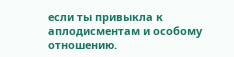если ты привыкла к аплодисментам и особому отношению.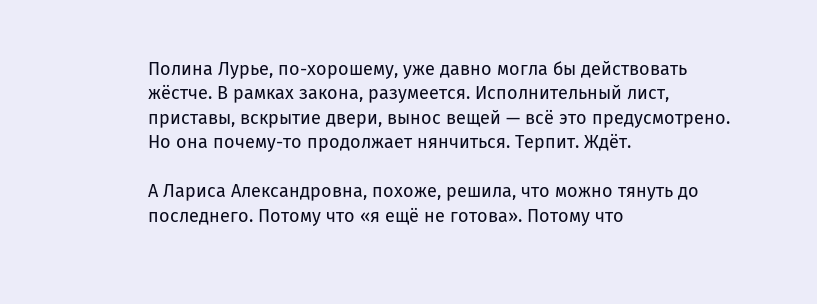Полина Лурье, по-хорошему, уже давно могла бы действовать жёстче. В рамках закона, разумеется. Исполнительный лист, приставы, вскрытие двери, вынос вещей — всё это предусмотрено. Но она почему-то продолжает нянчиться. Терпит. Ждёт.

А Лариса Александровна, похоже, решила, что можно тянуть до последнего. Потому что «я ещё не готова». Потому что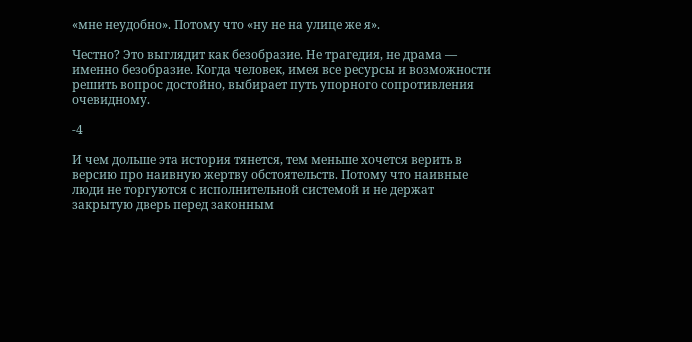«мне неудобно». Потому что «ну не на улице же я».

Честно? Это выглядит как безобразие. Не трагедия, не драма — именно безобразие. Когда человек, имея все ресурсы и возможности решить вопрос достойно, выбирает путь упорного сопротивления очевидному.

-4

И чем дольше эта история тянется, тем меньше хочется верить в версию про наивную жертву обстоятельств. Потому что наивные люди не торгуются с исполнительной системой и не держат закрытую дверь перед законным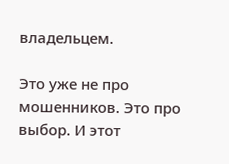владельцем.

Это уже не про мошенников. Это про выбор. И этот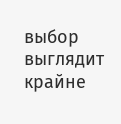выбор выглядит крайне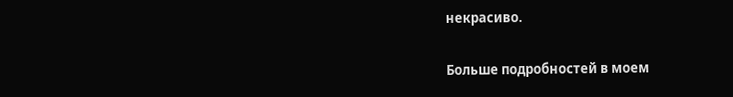некрасиво.

Больше подробностей в моем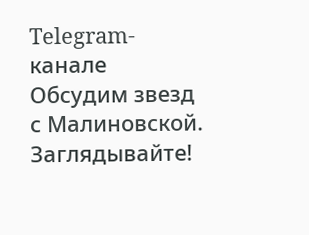Telegram-канале Обсудим звезд с Малиновской. Заглядывайте!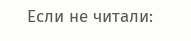Если не читали: